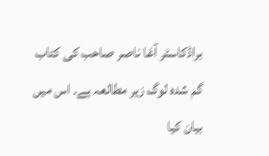براڈکاسٹر آغا ناصر صاحب کی کتاب گم شدہ لوگ زیر مطالعہ ہے۔ اس میں بیان کیا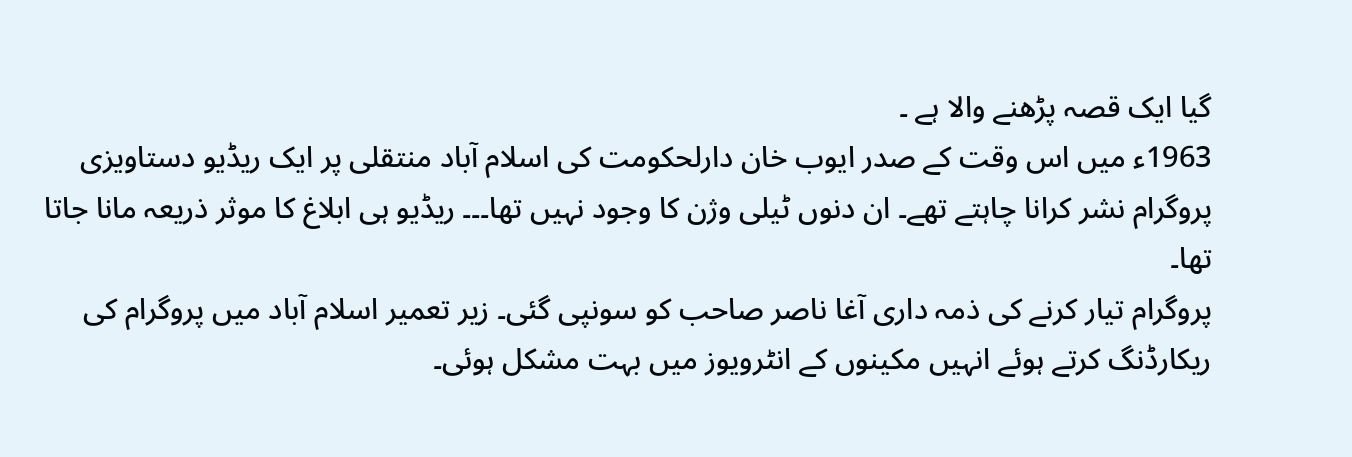گیا ایک قصہ پڑھنے والا ہے ۔
1963ء میں اس وقت کے صدر ایوب خان دارلحکومت کی اسلام آباد منتقلی پر ایک ریڈیو دستاویزی پروگرام نشر کرانا چاہتے تھے۔ ان دنوں ٹیلی وژن کا وجود نہیں تھا۔۔۔ ریڈیو ہی ابلاغ کا موثر ذریعہ مانا جاتا تھا۔
پروگرام تیار کرنے کی ذمہ داری آغا ناصر صاحب کو سونپی گئی۔ زیر تعمیر اسلام آباد میں پروگرام کی ریکارڈنگ کرتے ہوئے انہیں مکینوں کے انٹرویوز میں بہت مشکل ہوئی۔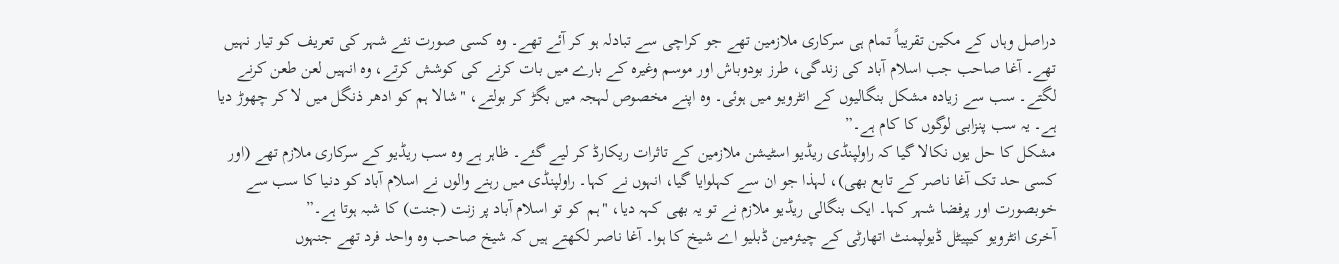دراصل وہاں کے مکین تقریباً تمام ہی سرکاری ملازمین تھے جو کراچی سے تبادلہ ہو کر آئے تھے۔ وہ کسی صورت نئے شہر کی تعریف کو تیار نہیں تھے۔ آغا صاحب جب اسلام آباد کی زندگی، طرز بودوباش اور موسم وغیرہ کے بارے میں بات کرنے کی کوشش کرتے، وہ انہیں لعن طعن کرنے لگتے۔ سب سے زیادہ مشکل بنگالیوں کے انٹرویو میں ہوئی۔ وہ اپنے مخصوص لہجہ میں بگڑ کر بولتے، "شالا ہم کو ادھر ذنگل میں لا کر چھوڑ دیا ہے۔ یہ سب پنزابی لوگوں کا کام ہے۔”
مشکل کا حل یوں نکالا گیا کہ راولپنڈی ریڈیو اسٹیشن ملازمین کے تاثرات ریکارڈ کر لیے گئے۔ ظاہر ہے وہ سب ریڈیو کے سرکاری ملازم تھے (اور کسی حد تک آغا ناصر کے تابع بھی)، لہذا جو ان سے کہلوایا گیا، انہوں نے کہا۔ راولپنڈی میں رہنے والوں نے اسلام آباد کو دنیا کا سب سے خوبصورت اور پرفضا شہر کہا۔ ایک بنگالی ریڈیو ملازم نے تو یہ بھی کہہ دیا، "ہم کو تو اسلام آباد پر زنت (جنت) کا شبہ ہوتا ہے۔”
آخری انٹرویو کیپیٹل ڈیولپمنٹ اتھارٹی کے چیئرمین ڈبلیو اے شیخ کا ہوا۔ آغا ناصر لکھتے ہیں کہ شیخ صاحب وہ واحد فرد تھے جنہوں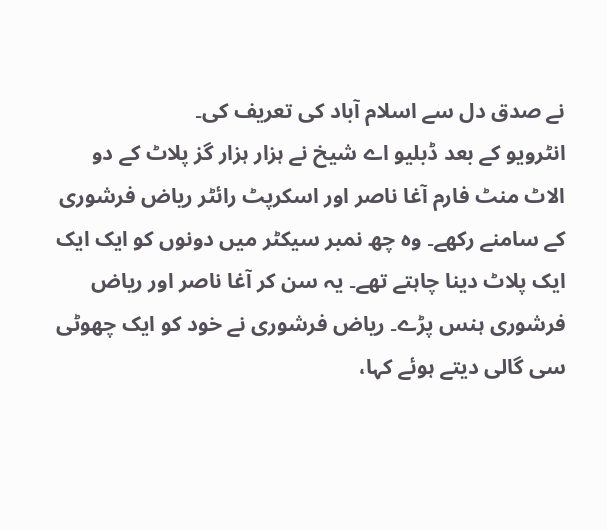نے صدق دل سے اسلام آباد کی تعریف کی۔
انٹرویو کے بعد ڈبلیو اے شیخ نے ہزار ہزار گز پلاٹ کے دو الاٹ منٹ فارم آغا ناصر اور اسکرپٹ رائٹر ریاض فرشوری کے سامنے رکھے۔ وہ چھ نمبر سیکٹر میں دونوں کو ایک ایک ایک پلاٹ دینا چاہتے تھے۔ یہ سن کر آغا ناصر اور ریاض فرشوری ہنس پڑے۔ ریاض فرشوری نے خود کو ایک چھوٹی سی گالی دیتے ہوئے کہا،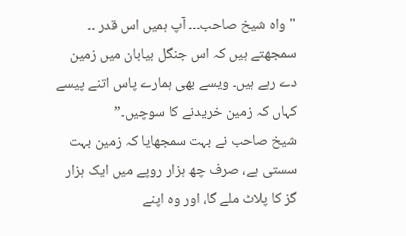"واہ شیخ صاحب۔۔۔ آپ ہمیں اس قدر ۔۔ سمجھتے ہیں کہ اس جنگل بیابان میں زمین دے رہے ہیں۔ ویسے بھی ہمارے پاس اتنے پیسے کہاں کہ زمین خریدنے کا سوچیں۔”
شیخ صاحب نے بہت سمجھایا کہ زمین بہت سستی ہے، صرف چھ ہزار روپے میں ایک ہزار گز کا پلاٹ ملے گا، اور وہ اپنے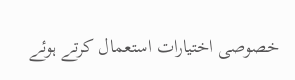خصوصی اختیارات استعمال کرتے ہوئے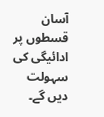آسان قسطوں پر ادائیگی کی سہولت دیں گے۔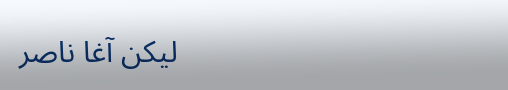لیکن آغا ناصر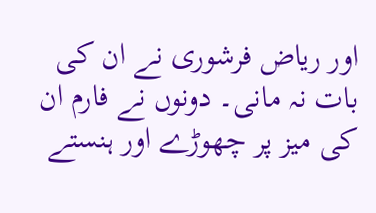اور ریاض فرشوری نے ان کی بات نہ مانی۔ دونوں نے فارم ان کی میز پر چھوڑے اور ہنستے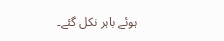ہوئے باہر نکل گئے۔